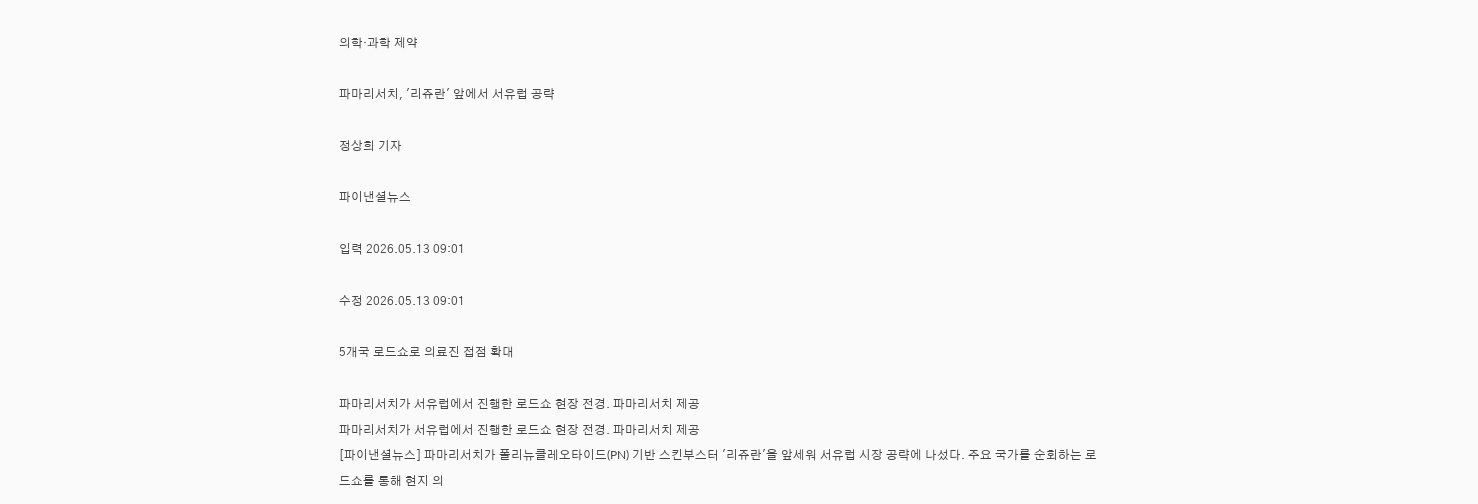의학·과학 제약

파마리서치, '리쥬란' 앞에서 서유럽 공략

정상희 기자

파이낸셜뉴스

입력 2026.05.13 09:01

수정 2026.05.13 09:01

5개국 로드쇼로 의료진 접점 확대

파마리서치가 서유럽에서 진행한 로드쇼 현장 전경. 파마리서치 제공
파마리서치가 서유럽에서 진행한 로드쇼 현장 전경. 파마리서치 제공
[파이낸셜뉴스] 파마리서치가 폴리뉴클레오타이드(PN) 기반 스킨부스터 '리쥬란'을 앞세워 서유럽 시장 공략에 나섰다. 주요 국가를 순회하는 로드쇼를 통해 현지 의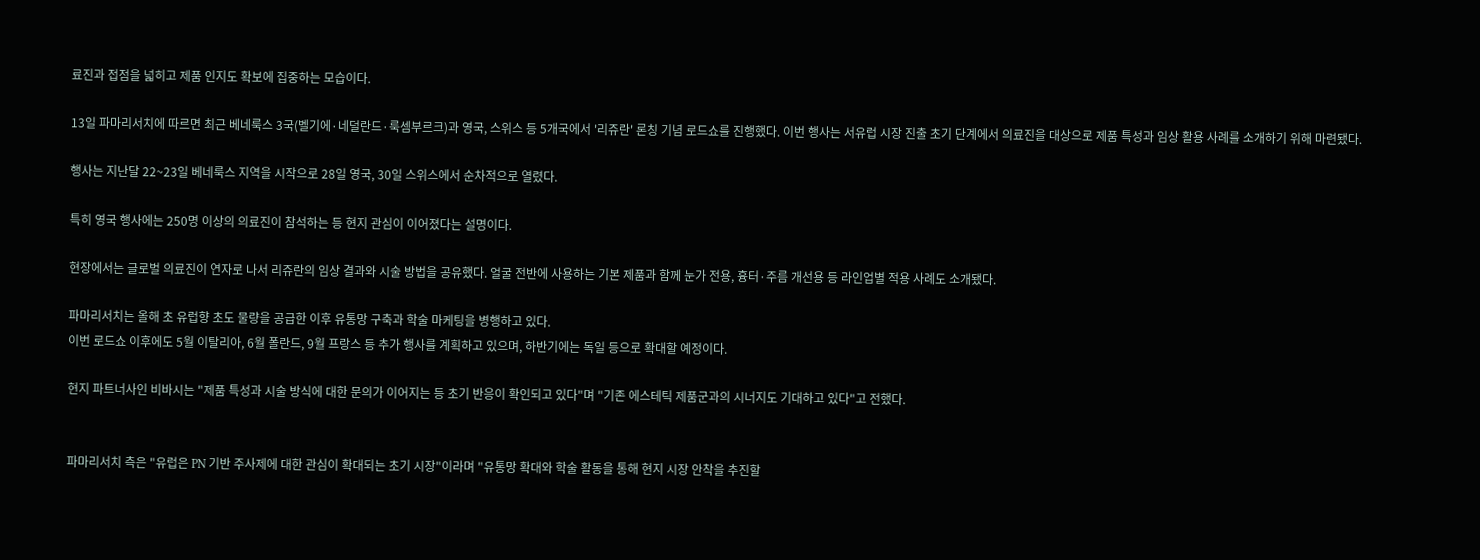료진과 접점을 넓히고 제품 인지도 확보에 집중하는 모습이다.

13일 파마리서치에 따르면 최근 베네룩스 3국(벨기에·네덜란드·룩셈부르크)과 영국, 스위스 등 5개국에서 '리쥬란' 론칭 기념 로드쇼를 진행했다. 이번 행사는 서유럽 시장 진출 초기 단계에서 의료진을 대상으로 제품 특성과 임상 활용 사례를 소개하기 위해 마련됐다.

행사는 지난달 22~23일 베네룩스 지역을 시작으로 28일 영국, 30일 스위스에서 순차적으로 열렸다.

특히 영국 행사에는 250명 이상의 의료진이 참석하는 등 현지 관심이 이어졌다는 설명이다.

현장에서는 글로벌 의료진이 연자로 나서 리쥬란의 임상 결과와 시술 방법을 공유했다. 얼굴 전반에 사용하는 기본 제품과 함께 눈가 전용, 흉터·주름 개선용 등 라인업별 적용 사례도 소개됐다.

파마리서치는 올해 초 유럽향 초도 물량을 공급한 이후 유통망 구축과 학술 마케팅을 병행하고 있다.
이번 로드쇼 이후에도 5월 이탈리아, 6월 폴란드, 9월 프랑스 등 추가 행사를 계획하고 있으며, 하반기에는 독일 등으로 확대할 예정이다.

현지 파트너사인 비바시는 "제품 특성과 시술 방식에 대한 문의가 이어지는 등 초기 반응이 확인되고 있다"며 "기존 에스테틱 제품군과의 시너지도 기대하고 있다"고 전했다.


파마리서치 측은 "유럽은 PN 기반 주사제에 대한 관심이 확대되는 초기 시장"이라며 "유통망 확대와 학술 활동을 통해 현지 시장 안착을 추진할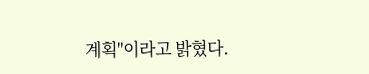계획"이라고 밝혔다.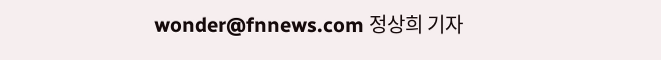wonder@fnnews.com 정상희 기자